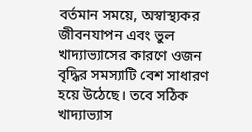বর্তমান সময়ে, অস্বাস্থ্যকর জীবনযাপন এবং ভুল খাদ্যাভ্যাসের কারণে ওজন বৃদ্ধির সমস্যাটি বেশ সাধারণ হয়ে উঠেছে। তবে সঠিক খাদ্যাভ্যাস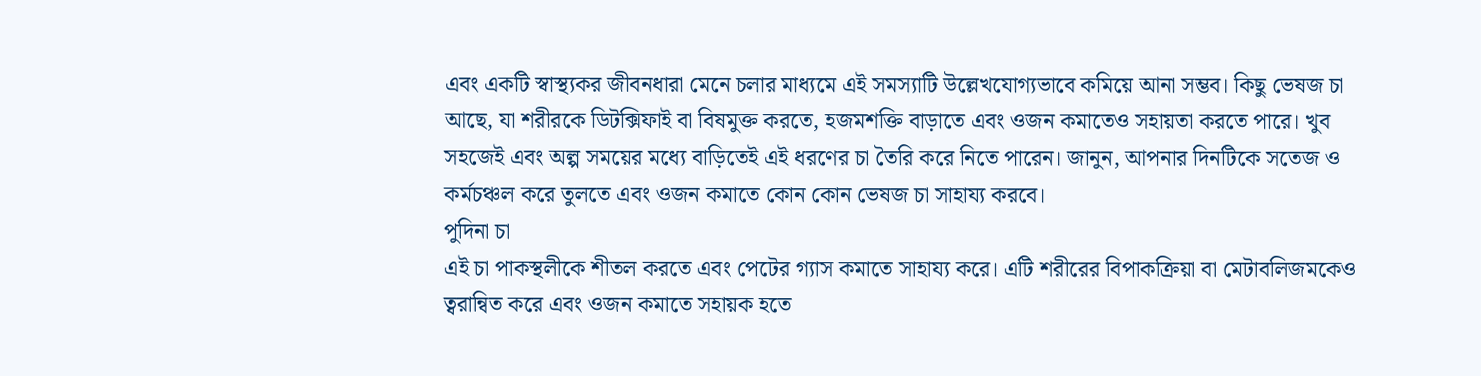এবং একটি স্বাস্থ্যকর জীবনধারা মেনে চলার মাধ্যমে এই সমস্যাটি উল্লেখযোগ্যভাবে কমিয়ে আনা সম্ভব। কিছু ভেষজ চা আছে, যা শরীরকে ডিটক্সিফাই বা বিষমুক্ত করতে, হজমশক্তি বাড়াতে এবং ওজন কমাতেও সহায়তা করতে পারে। খুব সহজেই এবং অল্প সময়ের মধ্যে বাড়িতেই এই ধরণের চা তৈরি করে নিতে পারেন। জানুন, আপনার দিনটিকে সতেজ ও কর্মচঞ্চল করে তুলতে এবং ওজন কমাতে কোন কোন ভেষজ চা সাহায্য করবে।
পুদিনা চা
এই চা পাকস্থলীকে শীতল করতে এবং পেটের গ্যাস কমাতে সাহায্য করে। এটি শরীরের বিপাকক্রিয়া বা মেটাবলিজমকেও ত্বরান্বিত করে এবং ওজন কমাতে সহায়ক হতে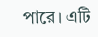পারে। এটি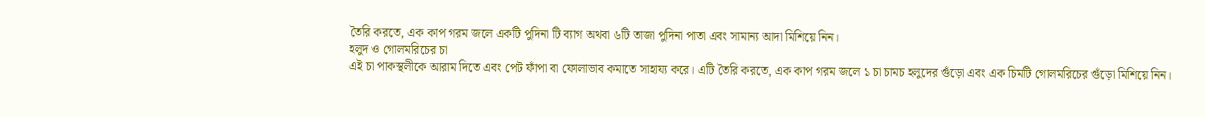তৈরি করতে, এক কাপ গরম জলে একটি পুদিনা টি ব্যাগ অথবা ৬টি তাজা পুদিনা পাতা এবং সামান্য আদা মিশিয়ে নিন।
হলুদ ও গোলমরিচের চা
এই চা পাকস্থলীকে আরাম দিতে এবং পেট ফাঁপা বা ফোলাভাব কমাতে সাহায্য করে। এটি তৈরি করতে, এক কাপ গরম জলে ১ চা চামচ হলুদের গুঁড়ো এবং এক চিমটি গোলমরিচের গুঁড়ো মিশিয়ে নিন।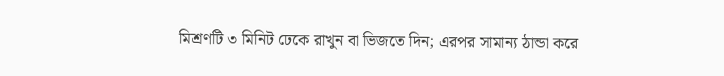মিশ্রণটি ৩ মিনিট ঢেকে রাখুন বা ভিজতে দিন; এরপর সামান্য ঠান্ডা করে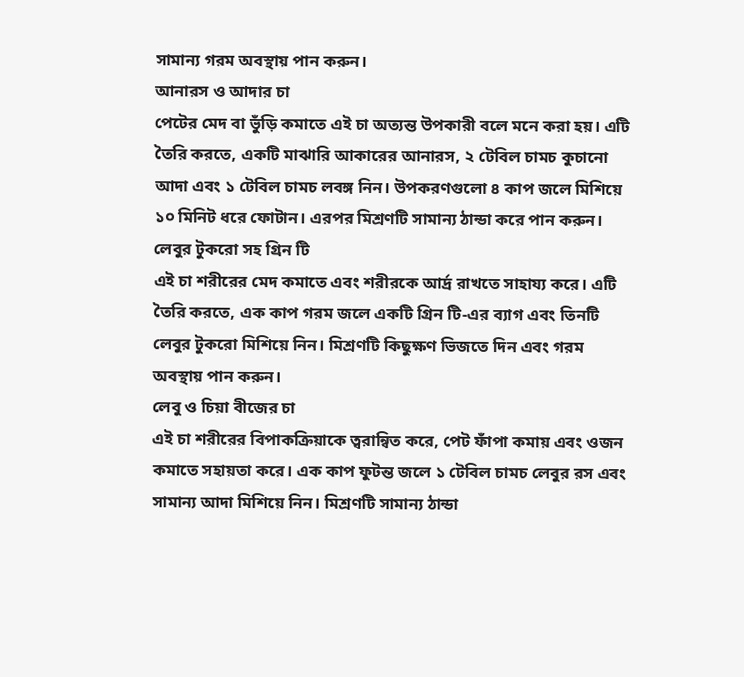সামান্য গরম অবস্থায় পান করুন।
আনারস ও আদার চা
পেটের মেদ বা ভুঁড়ি কমাতে এই চা অত্যন্ত উপকারী বলে মনে করা হয়। এটি তৈরি করতে, একটি মাঝারি আকারের আনারস, ২ টেবিল চামচ কুচানো আদা এবং ১ টেবিল চামচ লবঙ্গ নিন। উপকরণগুলো ৪ কাপ জলে মিশিয়ে ১০ মিনিট ধরে ফোটান। এরপর মিশ্রণটি সামান্য ঠান্ডা করে পান করুন।
লেবুর টুকরো সহ গ্রিন টি
এই চা শরীরের মেদ কমাতে এবং শরীরকে আর্দ্র রাখতে সাহায্য করে। এটি তৈরি করতে, এক কাপ গরম জলে একটি গ্রিন টি-এর ব্যাগ এবং তিনটি লেবুর টুকরো মিশিয়ে নিন। মিশ্রণটি কিছুক্ষণ ভিজতে দিন এবং গরম অবস্থায় পান করুন।
লেবু ও চিয়া বীজের চা
এই চা শরীরের বিপাকক্রিয়াকে ত্বরান্বিত করে, পেট ফাঁপা কমায় এবং ওজন কমাতে সহায়তা করে। এক কাপ ফুটন্ত জলে ১ টেবিল চামচ লেবুর রস এবং সামান্য আদা মিশিয়ে নিন। মিশ্রণটি সামান্য ঠান্ডা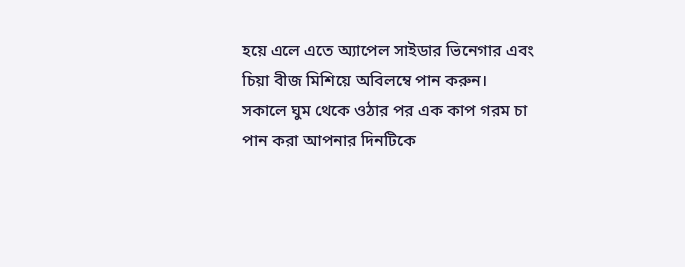হয়ে এলে এতে অ্যাপেল সাইডার ভিনেগার এবং চিয়া বীজ মিশিয়ে অবিলম্বে পান করুন।
সকালে ঘুম থেকে ওঠার পর এক কাপ গরম চা পান করা আপনার দিনটিকে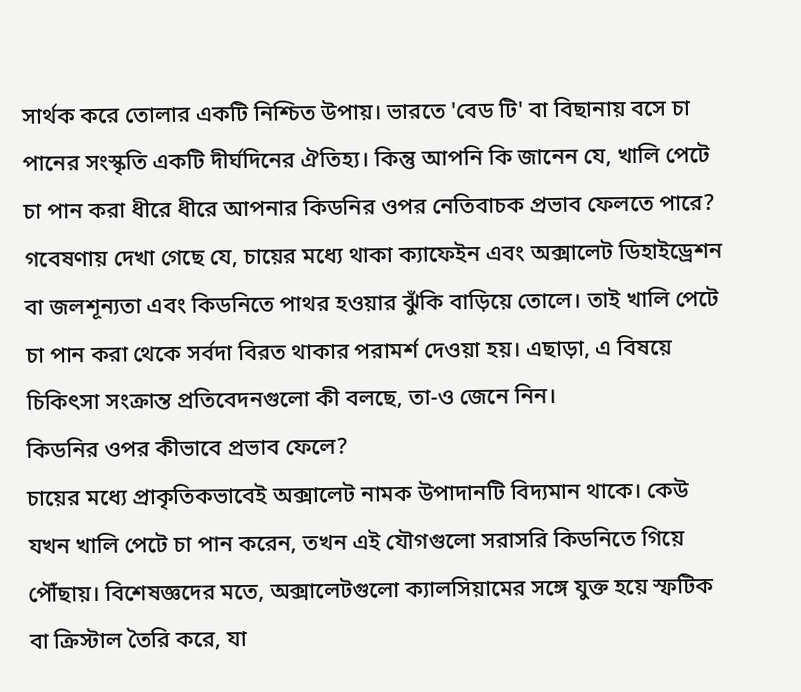সার্থক করে তোলার একটি নিশ্চিত উপায়। ভারতে 'বেড টি' বা বিছানায় বসে চা পানের সংস্কৃতি একটি দীর্ঘদিনের ঐতিহ্য। কিন্তু আপনি কি জানেন যে, খালি পেটে চা পান করা ধীরে ধীরে আপনার কিডনির ওপর নেতিবাচক প্রভাব ফেলতে পারে? গবেষণায় দেখা গেছে যে, চায়ের মধ্যে থাকা ক্যাফেইন এবং অক্সালেট ডিহাইড্রেশন বা জলশূন্যতা এবং কিডনিতে পাথর হওয়ার ঝুঁকি বাড়িয়ে তোলে। তাই খালি পেটে চা পান করা থেকে সর্বদা বিরত থাকার পরামর্শ দেওয়া হয়। এছাড়া, এ বিষয়ে চিকিৎসা সংক্রান্ত প্রতিবেদনগুলো কী বলছে, তা-ও জেনে নিন।
কিডনির ওপর কীভাবে প্রভাব ফেলে?
চায়ের মধ্যে প্রাকৃতিকভাবেই অক্সালেট নামক উপাদানটি বিদ্যমান থাকে। কেউ যখন খালি পেটে চা পান করেন, তখন এই যৌগগুলো সরাসরি কিডনিতে গিয়ে পৌঁছায়। বিশেষজ্ঞদের মতে, অক্সালেটগুলো ক্যালসিয়ামের সঙ্গে যুক্ত হয়ে স্ফটিক বা ক্রিস্টাল তৈরি করে, যা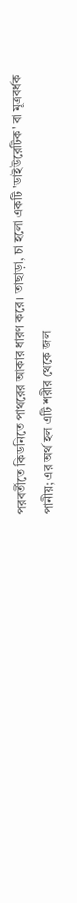পরবর্তীতে কিডনিতে পাথরের আকার ধারণ করে। তাছাড়া, চা হলো একটি 'ডাইউরেটিক' বা মূত্রবর্ধক পানীয়; এর অর্থ হল এটি শরীর থেকে জল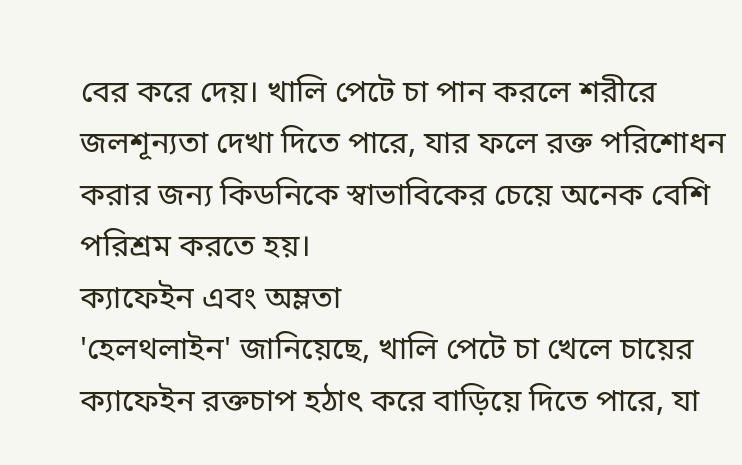বের করে দেয়। খালি পেটে চা পান করলে শরীরে জলশূন্যতা দেখা দিতে পারে, যার ফলে রক্ত পরিশোধন করার জন্য কিডনিকে স্বাভাবিকের চেয়ে অনেক বেশি পরিশ্রম করতে হয়।
ক্যাফেইন এবং অম্লতা
'হেলথলাইন' জানিয়েছে, খালি পেটে চা খেলে চায়ের ক্যাফেইন রক্তচাপ হঠাৎ করে বাড়িয়ে দিতে পারে, যা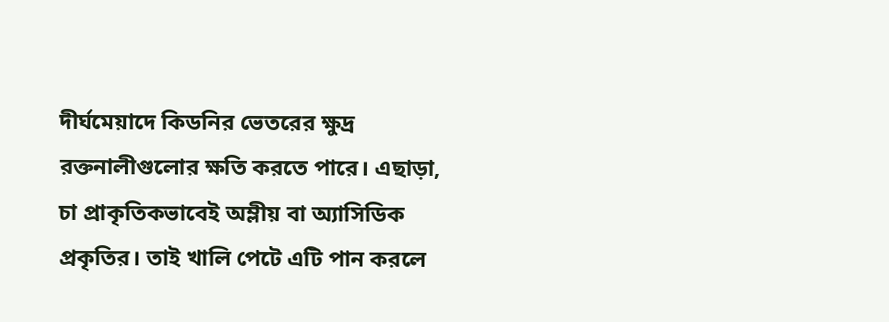দীর্ঘমেয়াদে কিডনির ভেতরের ক্ষুদ্র রক্তনালীগুলোর ক্ষতি করতে পারে। এছাড়া, চা প্রাকৃতিকভাবেই অম্লীয় বা অ্যাসিডিক প্রকৃতির। তাই খালি পেটে এটি পান করলে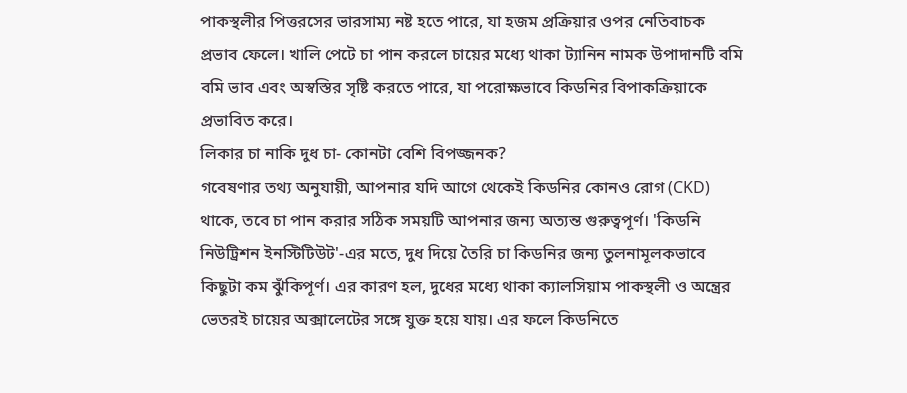পাকস্থলীর পিত্তরসের ভারসাম্য নষ্ট হতে পারে, যা হজম প্রক্রিয়ার ওপর নেতিবাচক প্রভাব ফেলে। খালি পেটে চা পান করলে চায়ের মধ্যে থাকা ট্যানিন নামক উপাদানটি বমি বমি ভাব এবং অস্বস্তির সৃষ্টি করতে পারে, যা পরোক্ষভাবে কিডনির বিপাকক্রিয়াকে প্রভাবিত করে।
লিকার চা নাকি দুধ চা- কোনটা বেশি বিপজ্জনক?
গবেষণার তথ্য অনুযায়ী, আপনার যদি আগে থেকেই কিডনির কোনও রোগ (CKD) থাকে, তবে চা পান করার সঠিক সময়টি আপনার জন্য অত্যন্ত গুরুত্বপূর্ণ। 'কিডনি নিউট্রিশন ইনস্টিটিউট'-এর মতে, দুধ দিয়ে তৈরি চা কিডনির জন্য তুলনামূলকভাবে কিছুটা কম ঝুঁকিপূর্ণ। এর কারণ হল, দুধের মধ্যে থাকা ক্যালসিয়াম পাকস্থলী ও অন্ত্রের ভেতরই চায়ের অক্সালেটের সঙ্গে যুক্ত হয়ে যায়। এর ফলে কিডনিতে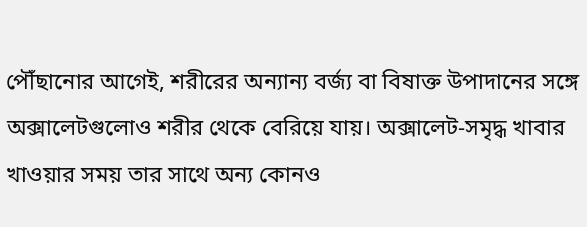পৌঁছানোর আগেই, শরীরের অন্যান্য বর্জ্য বা বিষাক্ত উপাদানের সঙ্গে অক্সালেটগুলোও শরীর থেকে বেরিয়ে যায়। অক্সালেট-সমৃদ্ধ খাবার খাওয়ার সময় তার সাথে অন্য কোনও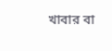খাবার বা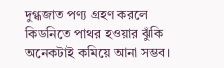দুগ্ধজাত পণ্য গ্রহণ করলে কিডনিতে পাথর হওয়ার ঝুঁকি অনেকটাই কমিয়ে আনা সম্ভব।